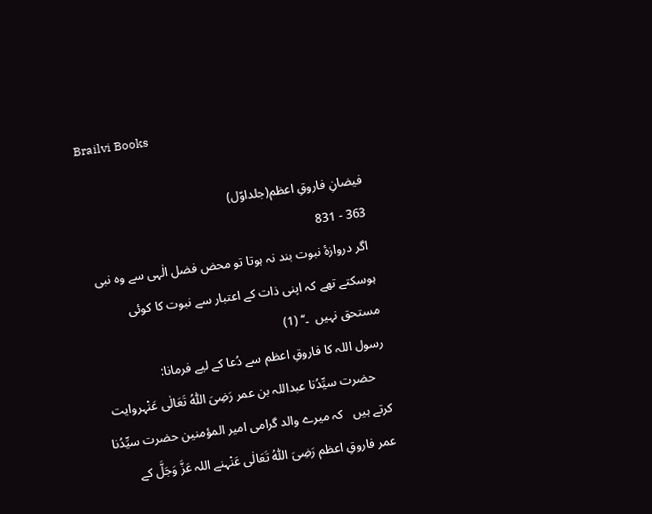Brailvi Books

فیضانِ فاروقِ اعظم(جلداوّل)
363 - 831
 اگر دروازۂ نبوت بند نہ ہوتا تو محض فضل الٰہی سے وہ نبی ہوسکتے تھے کہ اپنی ذات کے اعتبار سے نبوت کا کوئی مستحق نہیں  ۔‘‘ (1)
رسول اللہ کا فاروقِ اعظم سے دُعا کے لیے فرمانا:
    حضرت سیِّدُنا عبداللہ بن عمر رَضِیَ اللّٰہُ تَعَالٰی عَنْہروایت کرتے ہیں   کہ میرے والد گرامی امیر المؤمنین حضرت سیِّدُنا عمر فاروقِ اعظم رَضِیَ اللّٰہُ تَعَالٰی عَنْہنے اللہ عَزَّ وَجَلَّ کے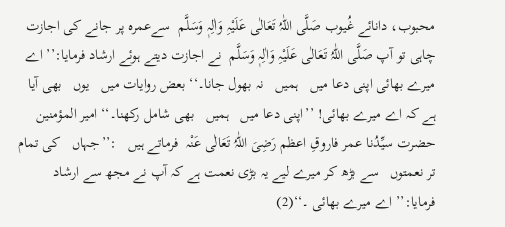محبوب، دانائے غُیوب صَلَّی اللّٰہُ تَعَالٰی عَلَیْہِ وَاٰلِہٖ وَسَلَّم  سےعمرہ پر جانے کی اجازت چاہی تو آپ صَلَّی اللّٰہُ تَعَالٰی عَلَیْہِ وَاٰلِہٖ وَسَلَّم  نے اجازت دیتے ہوئے ارشاد فرمایا:’’ اے میرے بھائی اپنی دعا میں   ہمیں   نہ بھول جانا۔‘‘ بعض روایات میں   یوں   بھی آیا ہے کہ اے میرے بھائی! ’’اپنی دعا میں   ہمیں   بھی شامل رکھنا۔‘‘ امیر المؤمنین حضرت سیِّدُنا عمر فاروقِ اعظم رَضِیَ اللّٰہُ تَعَالٰی عَنْہ  فرماتے ہیں   :’’جہاں   کی تمام تر نعمتوں   سے بڑھ کر میرے لیے یہ بڑی نعمت ہے کہ آپ نے مجھ سے ارشاد فرمایا:’’ اے میرے بھائی ۔‘‘(2)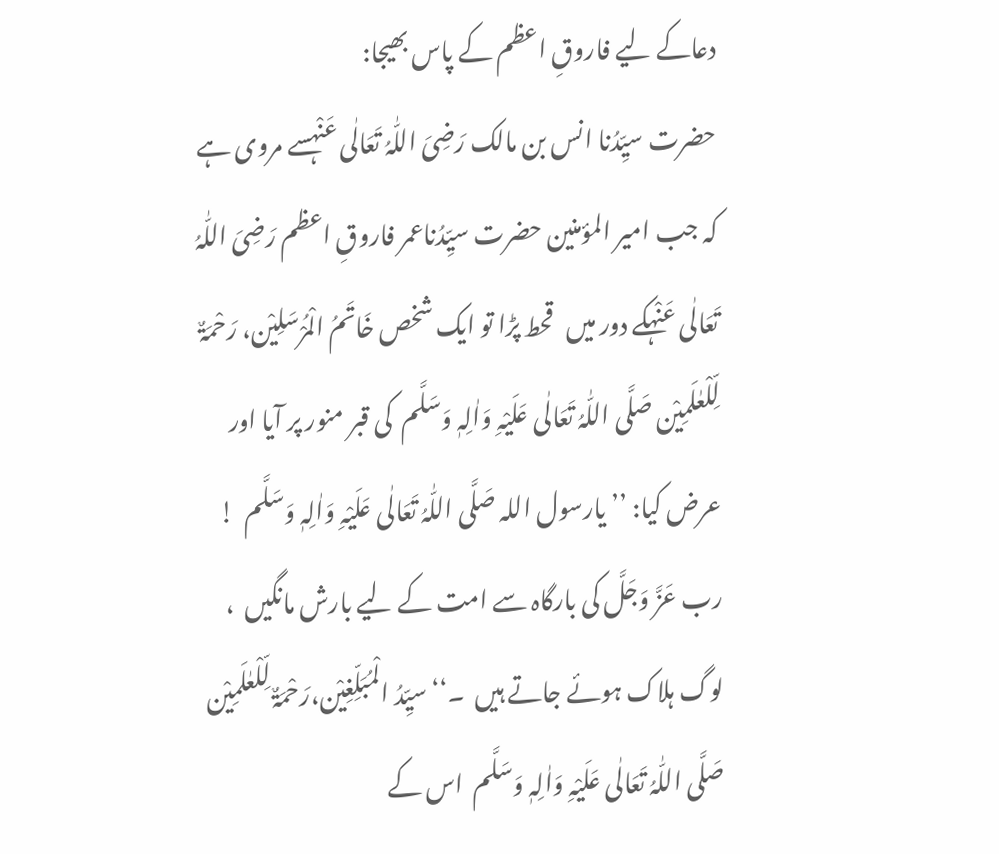دعاکے لیے فاروقِ اعظم کے پاس بھیجا:
حضرت سیِّدُنا انس بن مالک رَضِیَ اللّٰہُ تَعَالٰی عَنْہسے مروی ہے کہ جب امیر المؤمنین حضرت سیِّدُناعمر فاروقِ اعظم رَضِیَ اللّٰہُ تَعَالٰی عَنْہکے دور میں   قحط پڑا تو ایک شخص خَاتَمُ الْمُرْسَلِیْن، رَحْمَۃٌ لِّلْعٰلَمِیْن صَلَّی اللّٰہُ تَعَالٰی عَلَیْہِ وَاٰلِہٖ وَسَلَّم  کی قبر منور پر آیا اور عرض کیا: ’’ یارسول اللہ صَلَّی اللّٰہُ تَعَالٰی عَلَیْہِ وَاٰلِہٖ وَسَلَّم  ! رب عَزَّ وَجَلَّ کی بارگاہ سے امت کے لیے بارش مانگیں  ، لوگ ہلاک ہوئے جاتے ہیں  ۔‘‘ سیِّدُ الْمُبَلِّغِیْن،رَحْمَۃٌ لِّلْعٰلَمِیْن صَلَّی اللّٰہُ تَعَالٰی عَلَیْہِ وَاٰلِہٖ وَسَلَّم  اس کے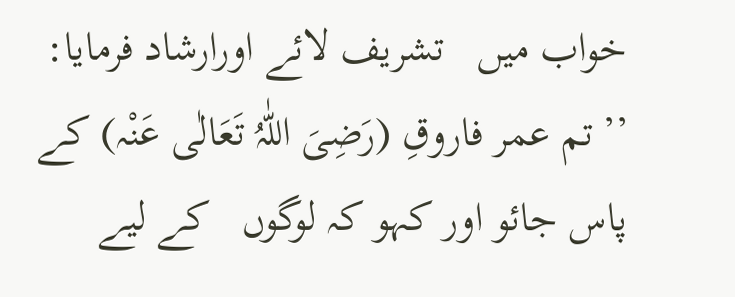خواب میں   تشریف لائے اورارشاد فرمایا: ’’ تم عمر فاروقِ (رَضِیَ اللّٰہُ تَعَالٰی عَنْہ) کے پاس جائو اور کہو کہ لوگوں   کے لیے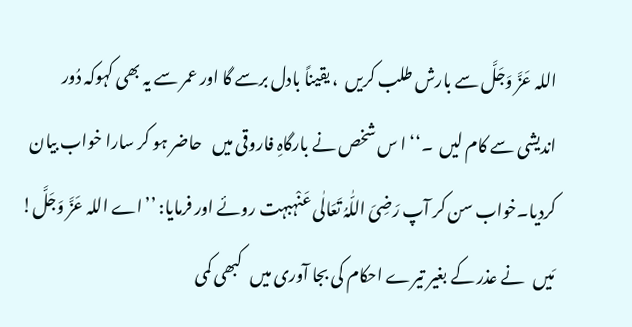اللہ عَزَّ وَجَلَّ سے بارش طلب کریں  ، یقیناً بادل برسے گا اور عمر سے یہ بھی کہوکہ دُور اندیشی سے کام لیں  ۔‘‘ ا س شخص نے بارگاہِ فاروقی میں   حاضر ہو کر سارا خواب بیان کردیا۔خواب سن کر آپ رَضِیَ اللّٰہُ تَعَالٰی عَنْہبہت روئے اور فرمایا: ’’اے اللہ عَزَّ وَجَلَّ! مَیں   نے عذر کے بغیر تیرے احکام کی بجا آوری میں   کبھی کمی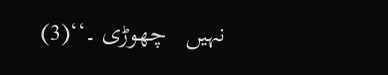نہیں   چھوڑی ۔‘‘(3)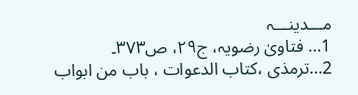مـــدینـــہ
1… فتاویٰ رضویہ، ج۲۹، ص۳۷۳۔
2…ترمذی ،کتاب الدعوات ، باب من ابواب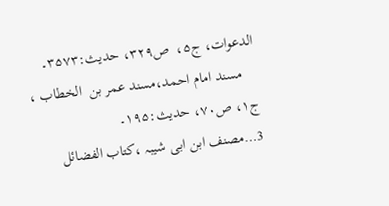الدعوات، ج۵،  ص۳۲۹، حدیث:۳۵۷۳۔
    مسند امام احمد،مسند عمر بن  الخطاب ، ج۱، ص۷۰، حدیث:۱۹۵۔
3…مصنف ابن ابی شیبہ ،کتاب الفضائل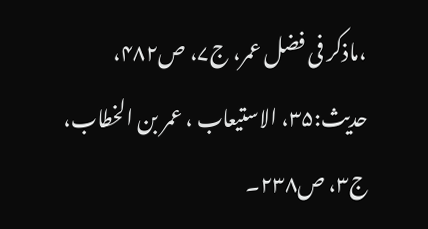،ماذکر فی فضل عمر، ج۷، ص۴۸۲، حدیث:۳۵، الاستیعاب ، عمر بن الخطاب، ج۳، ص۲۳۸۔